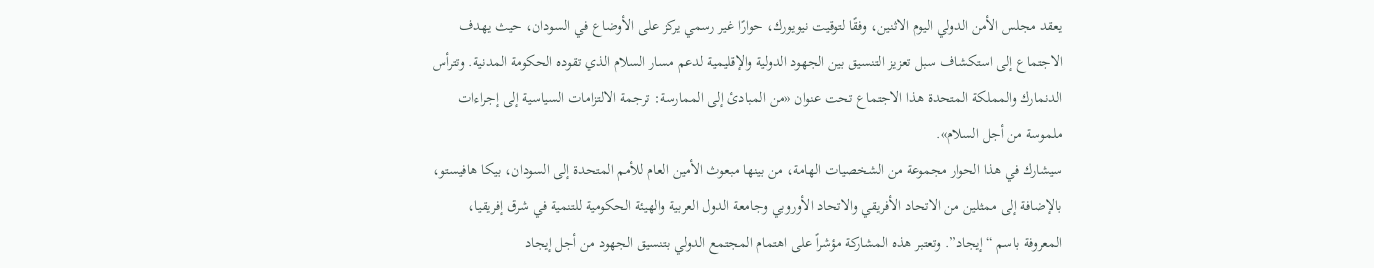يعقد مجلس الأمن الدولي اليوم الاثنين، وفقًا لتوقيت نيويورك، حوارًا غير رسمي يركز على الأوضاع في السودان، حيث يهدف الاجتماع إلى استكشاف سبل تعزيز التنسيق بين الجهود الدولية والإقليمية لدعم مسار السلام الذي تقوده الحكومة المدنية. وتترأس الدنمارك والمملكة المتحدة هذا الاجتماع تحت عنوان «من المبادئ إلى الممارسة: ترجمة الالتزامات السياسية إلى إجراءات ملموسة من أجل السلام».
سيشارك في هذا الحوار مجموعة من الشخصيات الهامة، من بينها مبعوث الأمين العام للأمم المتحدة إلى السودان، بيكا هافيستو، بالإضافة إلى ممثلين من الاتحاد الأفريقي والاتحاد الأوروبي وجامعة الدول العربية والهيئة الحكومية للتنمية في شرق إفريقيا، المعروفة باسم “إيجاد”. وتعتبر هذه المشاركة مؤشراً على اهتمام المجتمع الدولي بتنسيق الجهود من أجل إيجاد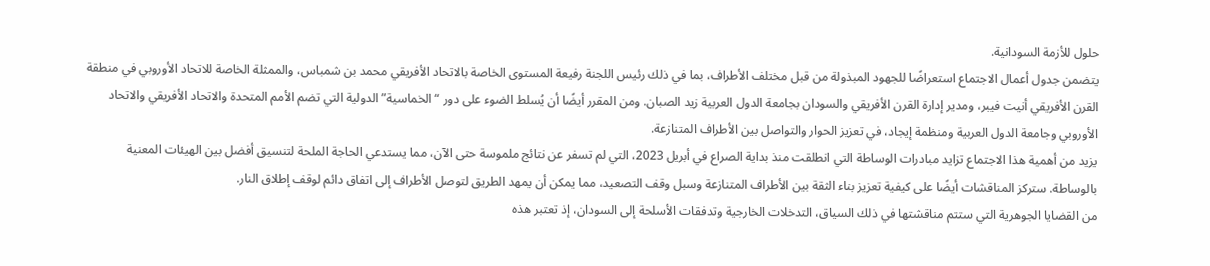حلول للأزمة السودانية.
يتضمن جدول أعمال الاجتماع استعراضًا للجهود المبذولة من قبل مختلف الأطراف، بما في ذلك رئيس اللجنة رفيعة المستوى الخاصة بالاتحاد الأفريقي محمد بن شمباس، والممثلة الخاصة للاتحاد الأوروبي في منطقة القرن الأفريقي أنيت فيبر، ومدير إدارة القرن الأفريقي والسودان بجامعة الدول العربية زيد الصبان. ومن المقرر أيضًا أن يُسلط الضوء على دور “الخماسية” الدولية التي تضم الأمم المتحدة والاتحاد الأفريقي والاتحاد الأوروبي وجامعة الدول العربية ومنظمة إيجاد، في تعزيز الحوار والتواصل بين الأطراف المتنازعة.
يزيد من أهمية هذا الاجتماع تزايد مبادرات الوساطة التي انطلقت منذ بداية الصراع في أبريل 2023، التي لم تسفر عن نتائج ملموسة حتى الآن، مما يستدعي الحاجة الملحة لتنسيق أفضل بين الهيئات المعنية بالوساطة. ستركز المناقشات أيضًا على كيفية تعزيز بناء الثقة بين الأطراف المتنازعة وسبل وقف التصعيد، مما يمكن أن يمهد الطريق لتوصل الأطراف إلى اتفاق دائم لوقف إطلاق النار.
من القضايا الجوهرية التي ستتم مناقشتها في ذلك السياق، التدخلات الخارجية وتدفقات الأسلحة إلى السودان، إذ تعتبر هذه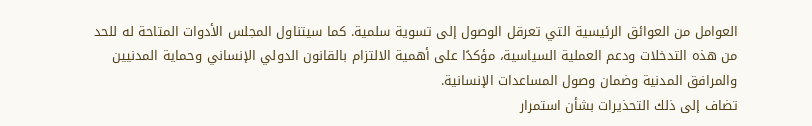العوامل من العوائق الرئيسية التي تعرقل الوصول إلى تسوية سلمية. كما سيتناول المجلس الأدوات المتاحة له للحد من هذه التدخلات ودعم العملية السياسية، مؤكدًا على أهمية الالتزام بالقانون الدولي الإنساني وحماية المدنيين والمرافق المدنية وضمان وصول المساعدات الإنسانية.
تضاف إلى ذلك التحذيرات بشأن استمرار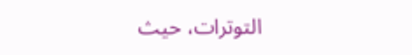التوترات، حيث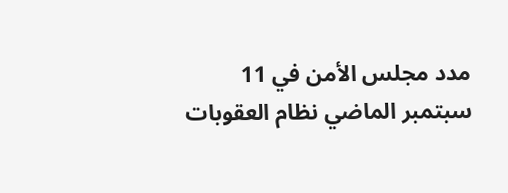مدد مجلس الأمن في 11 سبتمبر الماضي نظام العقوبات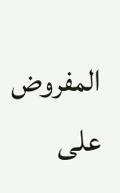المفروض على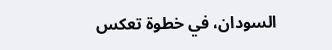السودان، في خطوة تعكس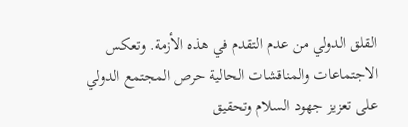القلق الدولي من عدم التقدم في هذه الأزمة. وتعكس الاجتماعات والمناقشات الحالية حرص المجتمع الدولي على تعزيز جهود السلام وتحقيق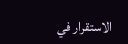الاستقرار في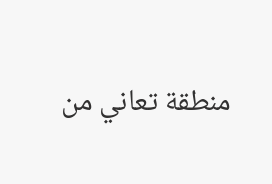منطقة تعاني من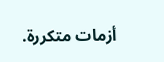أزمات متكررة.